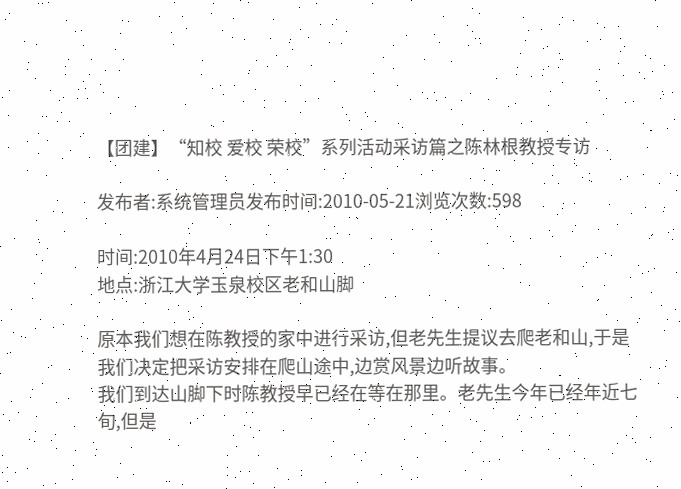【团建】“知校 爱校 荣校”系列活动采访篇之陈林根教授专访

发布者:系统管理员发布时间:2010-05-21浏览次数:598

时间:2010年4月24日下午1:30
地点:浙江大学玉泉校区老和山脚

原本我们想在陈教授的家中进行采访,但老先生提议去爬老和山,于是我们决定把采访安排在爬山途中,边赏风景边听故事。
我们到达山脚下时陈教授早已经在等在那里。老先生今年已经年近七旬,但是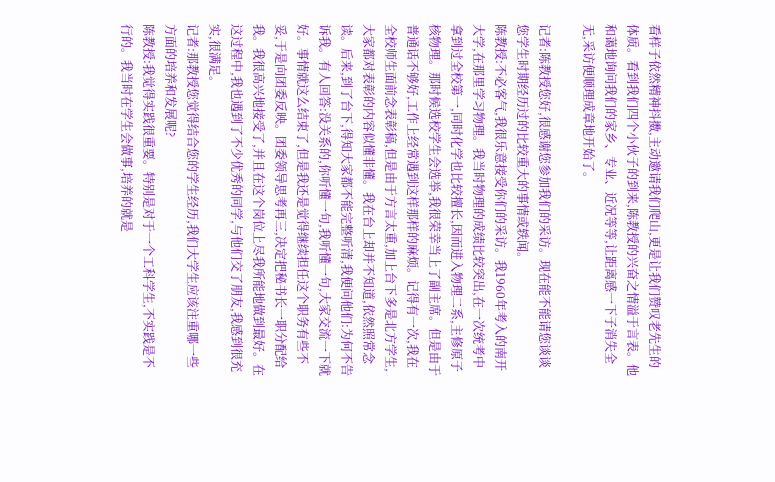看样子依然精神抖擞,主动邀请我们爬山,更是让我们赞叹老先生的体质。看到我们四个小伙子的到来,陈教授的兴奋之情溢于言表。他和蔼地询问我们的家乡、专业、近况等等,让距离感一下子消失全无,采访便顺理成章地开始了。

记者:陈教授您好,很感谢您参加我们的采访。现在能不能请您谈谈您学生时期经历过的比较重大的事情或轶闻。
陈教授:不必客气,我很乐意接受你们的采访。我1960年考入的南开大学,在那里学习物理。我当时物理的成绩比较突出,在一次统考中拿到过全校第一,同时化学也比较擅长,因而进入物理二系,主修原子核物理。那时候选校学生会选举,我很荣幸当上了副主席。但是由于普通话不够好,工作上经常遇到这样那样的麻烦。记得有一次,我在全校师生面前念表彰稿,但是由于方言太重,加上台下多是北方学生,大家都对表彰的内容似懂非懂。我在台上却并不知道,依然照常念读。后来,到了台下,得知大家都不能完整听清,我便问他们:为何不告诉我。有人回答:没关系的,你听懂一句,我听懂一句,大家交流一下就好。事情就这么结束了,但是我还是觉得继续担任这个职务有些不妥,于是向团委反映。团委领导思考再三,决定把秘书长一职分配给我。我很高兴地接受了,并且在这个岗位上尽我所能地做到最好。在这过程中,我也遇到了不少优秀的同学,与他们交了朋友,我感到很充实,很满足。
记者:那教授您觉得结合您的学生经历,我们大学生应该注重哪一些方面的培养和发展呢?
陈教授:我觉得实践很重要。特别是对于一个工科学生,不实践是不行的。我当时在学生会做事,培养的就是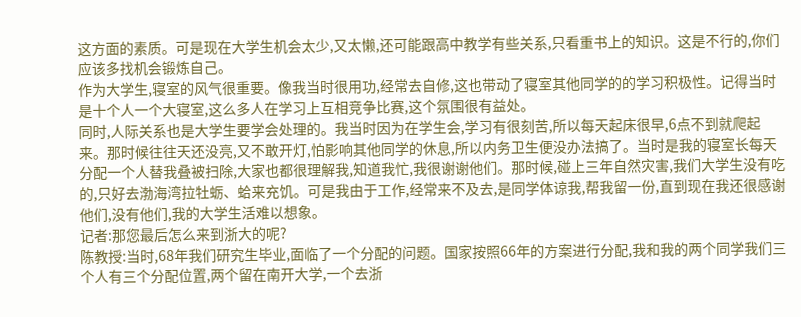这方面的素质。可是现在大学生机会太少,又太懒,还可能跟高中教学有些关系,只看重书上的知识。这是不行的,你们应该多找机会锻炼自己。
作为大学生,寝室的风气很重要。像我当时很用功,经常去自修,这也带动了寝室其他同学的的学习积极性。记得当时是十个人一个大寝室,这么多人在学习上互相竞争比赛,这个氛围很有益处。
同时,人际关系也是大学生要学会处理的。我当时因为在学生会,学习有很刻苦,所以每天起床很早,6点不到就爬起来。那时候往往天还没亮,又不敢开灯,怕影响其他同学的休息,所以内务卫生便没办法搞了。当时是我的寝室长每天分配一个人替我叠被扫除,大家也都很理解我,知道我忙,我很谢谢他们。那时候,碰上三年自然灾害,我们大学生没有吃的,只好去渤海湾拉牡蛎、蛤来充饥。可是我由于工作,经常来不及去,是同学体谅我,帮我留一份,直到现在我还很感谢他们,没有他们,我的大学生活难以想象。
记者:那您最后怎么来到浙大的呢?
陈教授:当时,68年我们研究生毕业,面临了一个分配的问题。国家按照66年的方案进行分配,我和我的两个同学我们三个人有三个分配位置,两个留在南开大学,一个去浙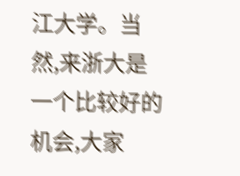江大学。当然,来浙大是一个比较好的机会,大家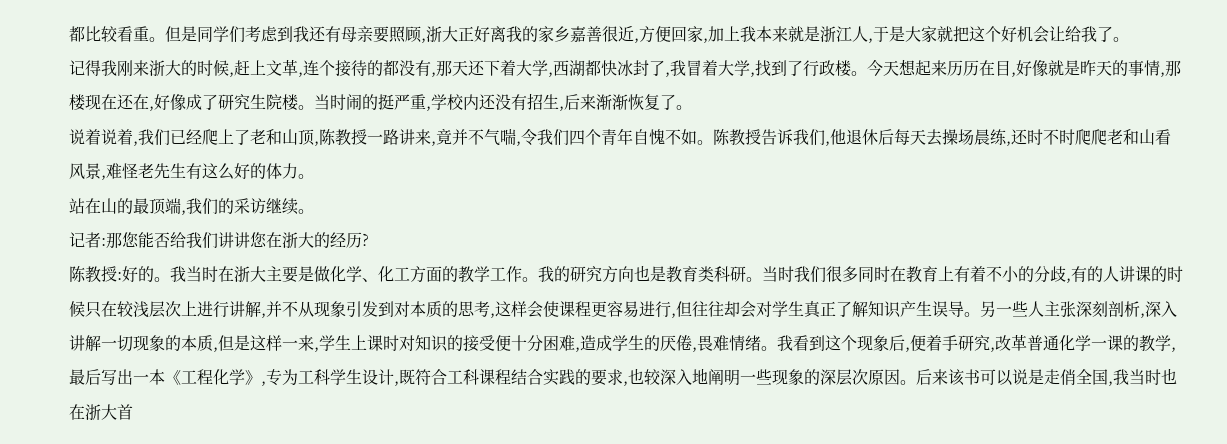都比较看重。但是同学们考虑到我还有母亲要照顾,浙大正好离我的家乡嘉善很近,方便回家,加上我本来就是浙江人,于是大家就把这个好机会让给我了。
记得我刚来浙大的时候,赶上文革,连个接待的都没有,那天还下着大学,西湖都快冰封了,我冒着大学,找到了行政楼。今天想起来历历在目,好像就是昨天的事情,那楼现在还在,好像成了研究生院楼。当时闹的挺严重,学校内还没有招生,后来渐渐恢复了。
说着说着,我们已经爬上了老和山顶,陈教授一路讲来,竟并不气喘,令我们四个青年自愧不如。陈教授告诉我们,他退休后每天去操场晨练,还时不时爬爬老和山看风景,难怪老先生有这么好的体力。
站在山的最顶端,我们的采访继续。
记者:那您能否给我们讲讲您在浙大的经历?
陈教授:好的。我当时在浙大主要是做化学、化工方面的教学工作。我的研究方向也是教育类科研。当时我们很多同时在教育上有着不小的分歧,有的人讲课的时候只在较浅层次上进行讲解,并不从现象引发到对本质的思考,这样会使课程更容易进行,但往往却会对学生真正了解知识产生误导。另一些人主张深刻剖析,深入讲解一切现象的本质,但是这样一来,学生上课时对知识的接受便十分困难,造成学生的厌倦,畏难情绪。我看到这个现象后,便着手研究,改革普通化学一课的教学,最后写出一本《工程化学》,专为工科学生设计,既符合工科课程结合实践的要求,也较深入地阐明一些现象的深层次原因。后来该书可以说是走俏全国,我当时也在浙大首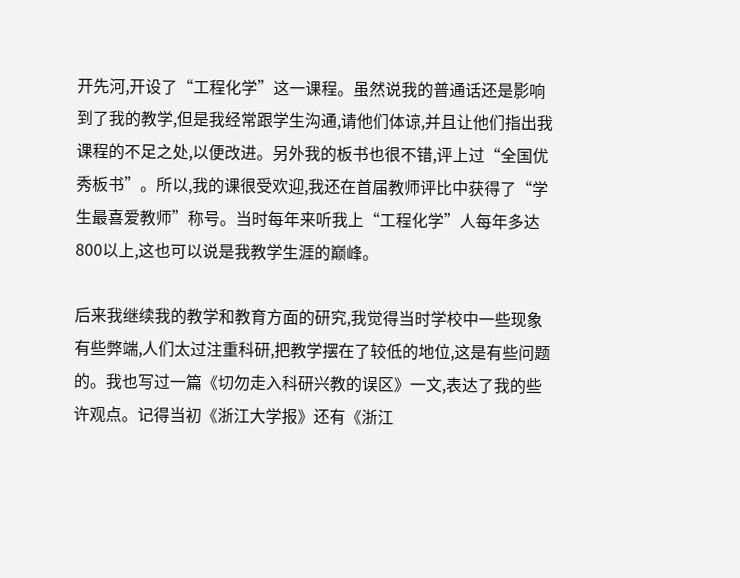开先河,开设了“工程化学”这一课程。虽然说我的普通话还是影响到了我的教学,但是我经常跟学生沟通,请他们体谅,并且让他们指出我课程的不足之处,以便改进。另外我的板书也很不错,评上过“全国优秀板书”。所以,我的课很受欢迎,我还在首届教师评比中获得了“学生最喜爱教师”称号。当时每年来听我上“工程化学”人每年多达800以上,这也可以说是我教学生涯的巅峰。

后来我继续我的教学和教育方面的研究,我觉得当时学校中一些现象有些弊端,人们太过注重科研,把教学摆在了较低的地位,这是有些问题的。我也写过一篇《切勿走入科研兴教的误区》一文,表达了我的些许观点。记得当初《浙江大学报》还有《浙江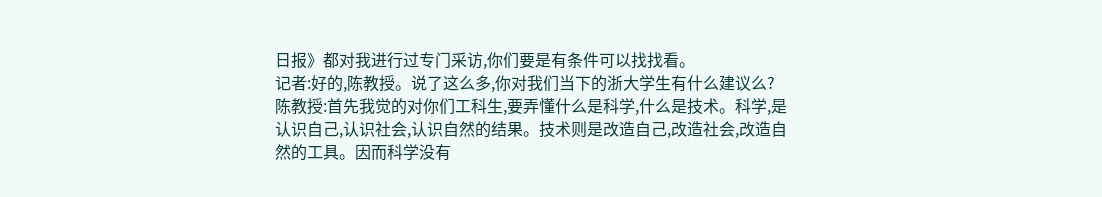日报》都对我进行过专门采访,你们要是有条件可以找找看。
记者:好的,陈教授。说了这么多,你对我们当下的浙大学生有什么建议么?
陈教授:首先我觉的对你们工科生,要弄懂什么是科学,什么是技术。科学,是认识自己,认识社会,认识自然的结果。技术则是改造自己,改造社会,改造自然的工具。因而科学没有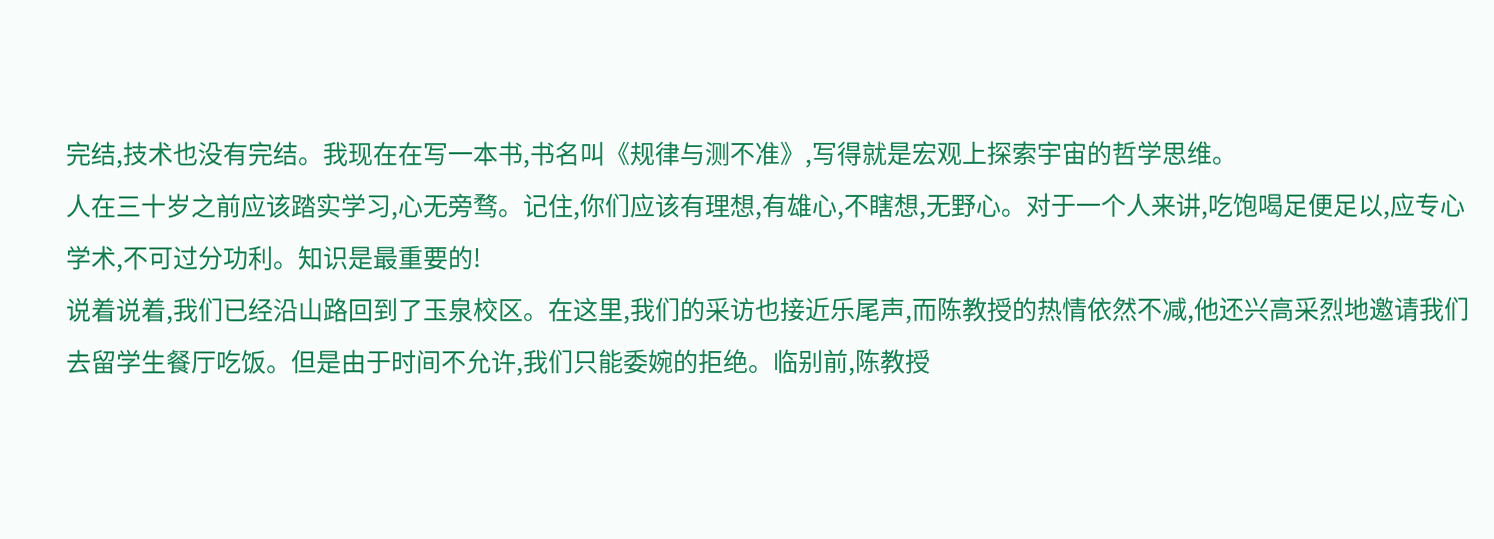完结,技术也没有完结。我现在在写一本书,书名叫《规律与测不准》,写得就是宏观上探索宇宙的哲学思维。
人在三十岁之前应该踏实学习,心无旁骛。记住,你们应该有理想,有雄心,不瞎想,无野心。对于一个人来讲,吃饱喝足便足以,应专心学术,不可过分功利。知识是最重要的!
说着说着,我们已经沿山路回到了玉泉校区。在这里,我们的采访也接近乐尾声,而陈教授的热情依然不减,他还兴高采烈地邀请我们去留学生餐厅吃饭。但是由于时间不允许,我们只能委婉的拒绝。临别前,陈教授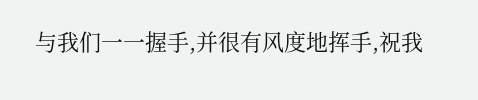与我们一一握手,并很有风度地挥手,祝我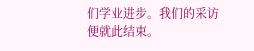们学业进步。我们的采访便就此结束。